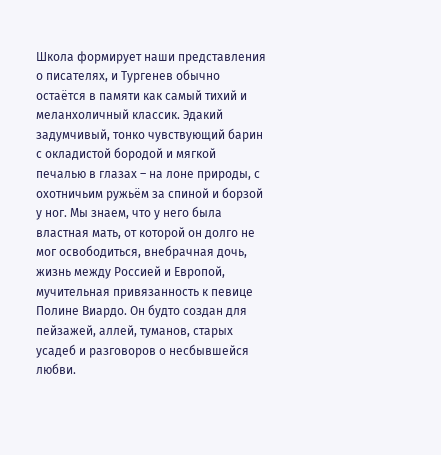Школа формирует наши представления о писателях, и Тургенев обычно остаётся в памяти как самый тихий и меланхоличный классик. Эдакий задумчивый, тонко чувствующий барин с окладистой бородой и мягкой печалью в глазах – на лоне природы, с охотничьим ружьём за спиной и борзой у ног. Мы знаем, что у него была властная мать, от которой он долго не мог освободиться, внебрачная дочь, жизнь между Россией и Европой, мучительная привязанность к певице Полине Виардо. Он будто создан для пейзажей, аллей, туманов, старых усадеб и разговоров о несбывшейся любви.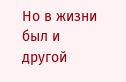Но в жизни был и другой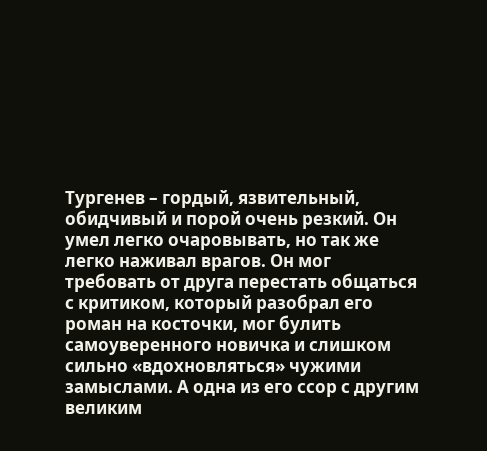Тургенев – гордый, язвительный, обидчивый и порой очень резкий. Он умел легко очаровывать, но так же легко наживал врагов. Он мог требовать от друга перестать общаться с критиком, который разобрал его роман на косточки, мог булить самоуверенного новичка и слишком сильно «вдохновляться» чужими замыслами. А одна из его ссор с другим великим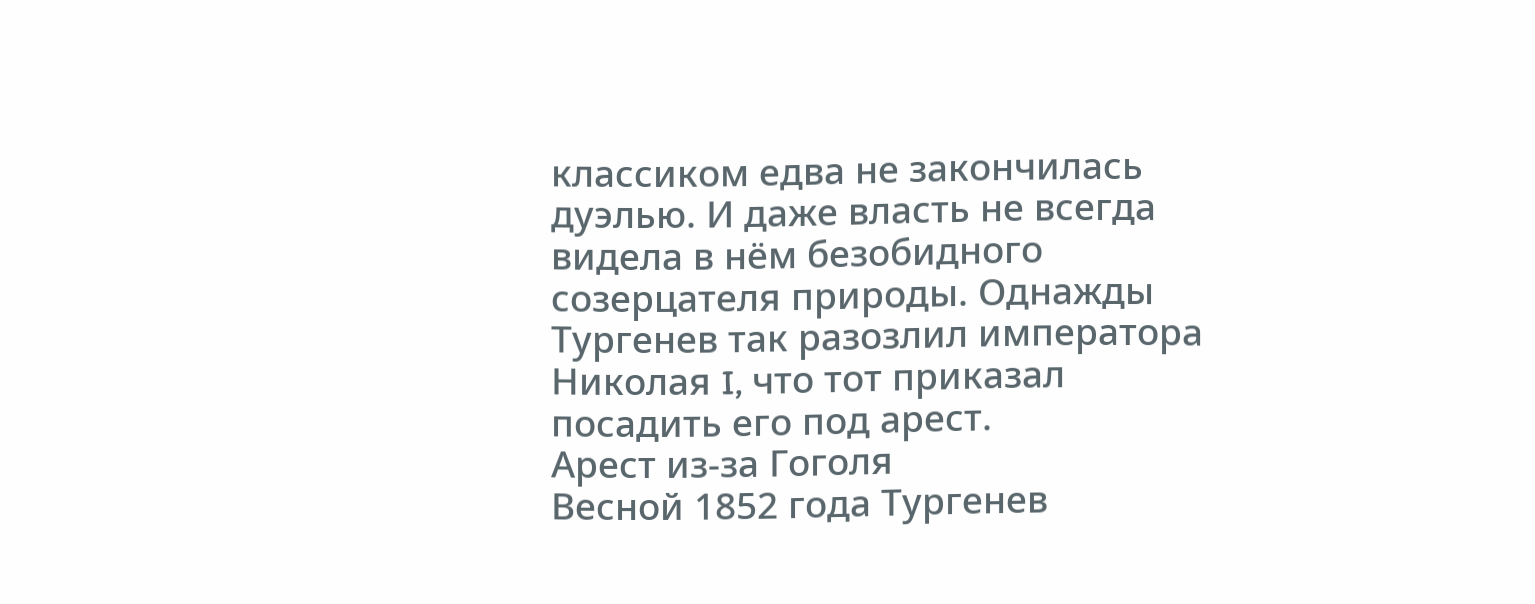классиком едва не закончилась дуэлью. И даже власть не всегда видела в нём безобидного созерцателя природы. Однажды Тургенев так разозлил императора Николая I, что тот приказал посадить его под арест.
Арест из-за Гоголя
Весной 1852 года Тургенев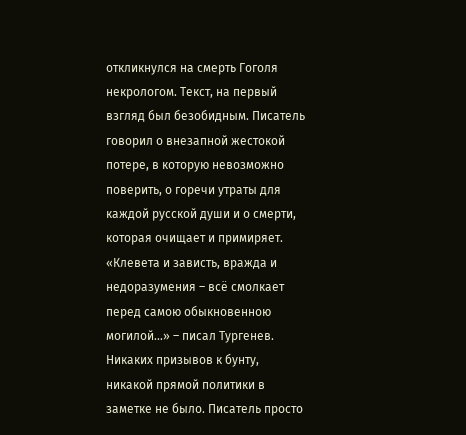откликнулся на смерть Гоголя некрологом. Текст, на первый взгляд был безобидным. Писатель говорил о внезапной жестокой потере, в которую невозможно поверить, о горечи утраты для каждой русской души и о смерти, которая очищает и примиряет. «Клевета и зависть, вражда и недоразумения – всё смолкает перед самою обыкновенною могилой…» – писал Тургенев. Никаких призывов к бунту, никакой прямой политики в заметке не было. Писатель просто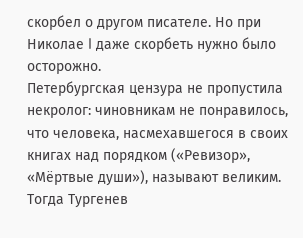скорбел о другом писателе. Но при Николае I даже скорбеть нужно было осторожно.
Петербургская цензура не пропустила некролог: чиновникам не понравилось, что человека, насмехавшегося в своих книгах над порядком («Ревизор», «Мёртвые души»), называют великим. Тогда Тургенев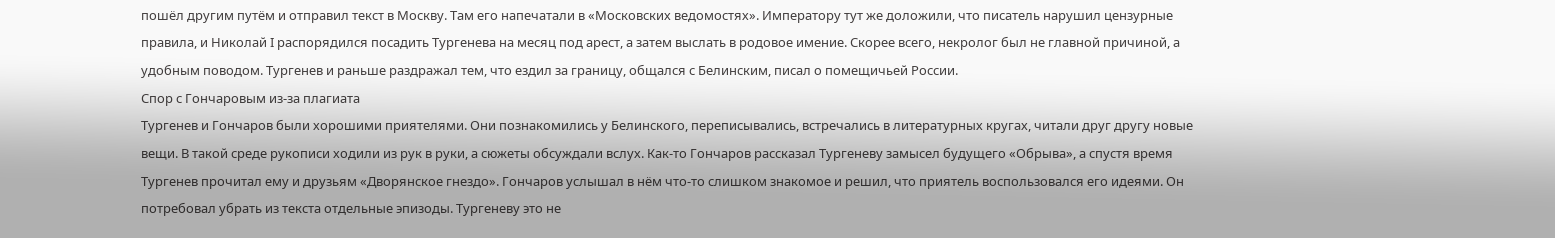пошёл другим путём и отправил текст в Москву. Там его напечатали в «Московских ведомостях». Императору тут же доложили, что писатель нарушил цензурные правила, и Николай I распорядился посадить Тургенева на месяц под арест, а затем выслать в родовое имение. Скорее всего, некролог был не главной причиной, а удобным поводом. Тургенев и раньше раздражал тем, что ездил за границу, общался с Белинским, писал о помещичьей России.
Спор с Гончаровым из-за плагиата
Тургенев и Гончаров были хорошими приятелями. Они познакомились у Белинского, переписывались, встречались в литературных кругах, читали друг другу новые вещи. В такой среде рукописи ходили из рук в руки, а сюжеты обсуждали вслух. Как-то Гончаров рассказал Тургеневу замысел будущего «Обрыва», а спустя время Тургенев прочитал ему и друзьям «Дворянское гнездо». Гончаров услышал в нём что-то слишком знакомое и решил, что приятель воспользовался его идеями. Он потребовал убрать из текста отдельные эпизоды. Тургеневу это не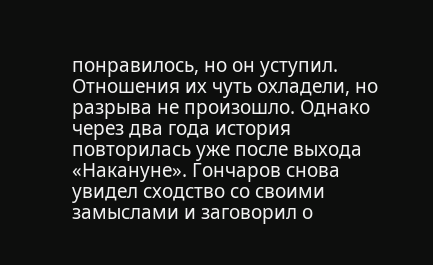понравилось, но он уступил.
Отношения их чуть охладели, но разрыва не произошло. Однако через два года история повторилась уже после выхода «Накануне». Гончаров снова увидел сходство со своими замыслами и заговорил о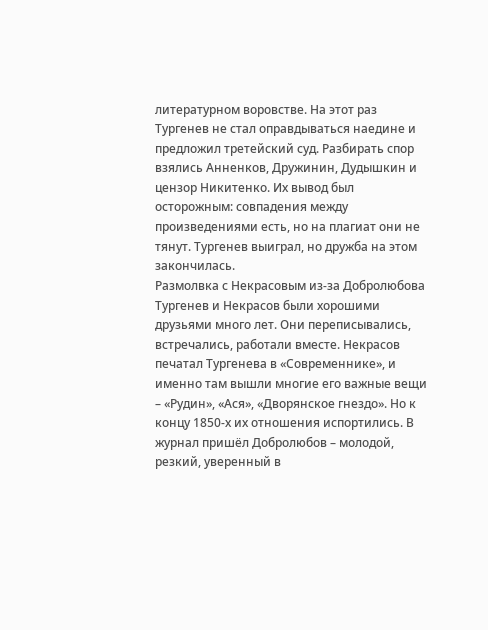литературном воровстве. На этот раз Тургенев не стал оправдываться наедине и предложил третейский суд. Разбирать спор взялись Анненков, Дружинин, Дудышкин и цензор Никитенко. Их вывод был осторожным: совпадения между произведениями есть, но на плагиат они не тянут. Тургенев выиграл, но дружба на этом закончилась.
Размолвка с Некрасовым из-за Добролюбова
Тургенев и Некрасов были хорошими друзьями много лет. Они переписывались, встречались, работали вместе. Некрасов печатал Тургенева в «Современнике», и именно там вышли многие его важные вещи – «Рудин», «Ася», «Дворянское гнездо». Но к концу 1850-х их отношения испортились. В журнал пришёл Добролюбов – молодой, резкий, уверенный в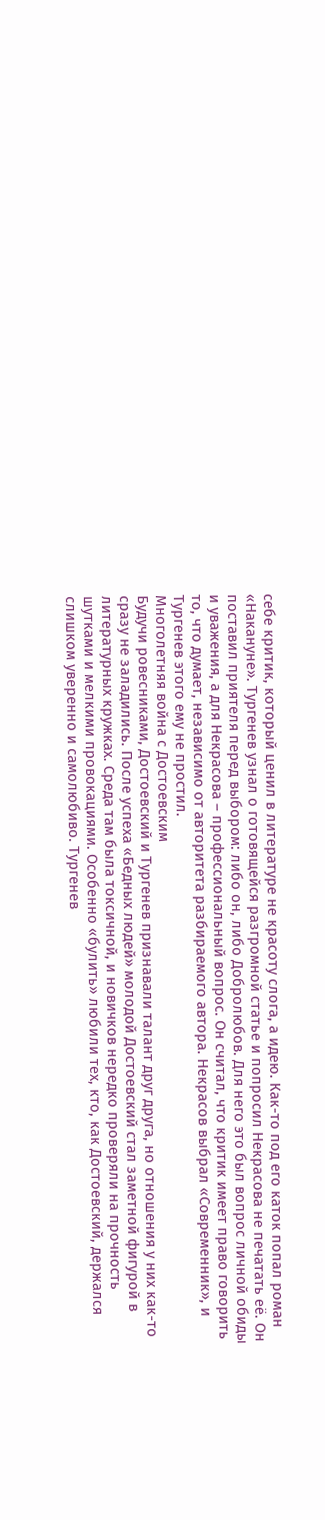себе критик, который ценил в литературе не красоту слога, а идею. Как-то под его каток попал роман «Накануне». Тургенев узнал о готовящейся разгромной статье и попросил Некрасова не печатать её. Он поставил приятеля перед выбором: либо он, либо Добролюбов. Для него это был вопрос личной обиды и уважения, а для Некрасова – профессиональный вопрос. Он считал, что критик имеет право говорить то, что думает, независимо от авторитета разбираемого автора. Некрасов выбрал «Современник», и Тургенев этого ему не простил.
Многолетняя война с Достоевским
Будучи ровесниками, Достоевский и Тургенев признавали талант друг друга, но отношения у них как-то сразу не заладились. После успеха «Бедных людей» молодой Достоевский стал заметной фигурой в литературных кружках. Среда там была токсичной, и новичков нередко проверяли на прочность шутками и мелкими провокациями. Особенно «булить» любили тех, кто, как Достоевский, держался слишком уверенно и самолюбиво. Тургенев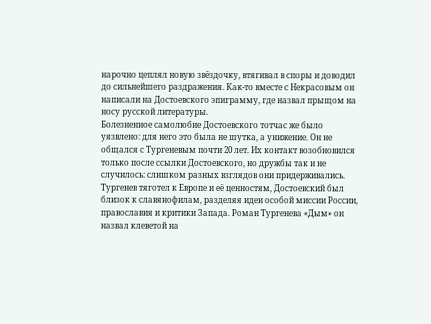нарочно цеплял новую звёздочку, втягивал в споры и доводил до сильнейшего раздражения. Как-то вместе с Некрасовым он написали на Достоевского эпиграмму, где назвал прыщом на носу русской литературы.
Болезненное самолюбие Достоевского тотчас же было уязвлено: для него это была не шутка, а унижение. Он не общался с Тургеневым почти 20 лет. Их контакт возобновился только после ссылки Достоевского, но дружбы так и не случилось: слишком разных взглядов они придерживались. Тургенев тяготел к Европе и её ценностям, Достоевский был близок к славянофилам, разделяя идеи особой миссии России, православия и критики Запада. Роман Тургенева «Дым» он назвал клеветой на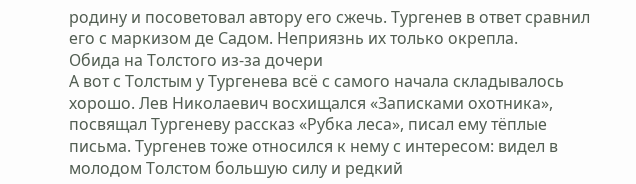родину и посоветовал автору его сжечь. Тургенев в ответ сравнил его с маркизом де Садом. Неприязнь их только окрепла.
Обида на Толстого из-за дочери
А вот с Толстым у Тургенева всё с самого начала складывалось хорошо. Лев Николаевич восхищался «Записками охотника», посвящал Тургеневу рассказ «Рубка леса», писал ему тёплые письма. Тургенев тоже относился к нему с интересом: видел в молодом Толстом большую силу и редкий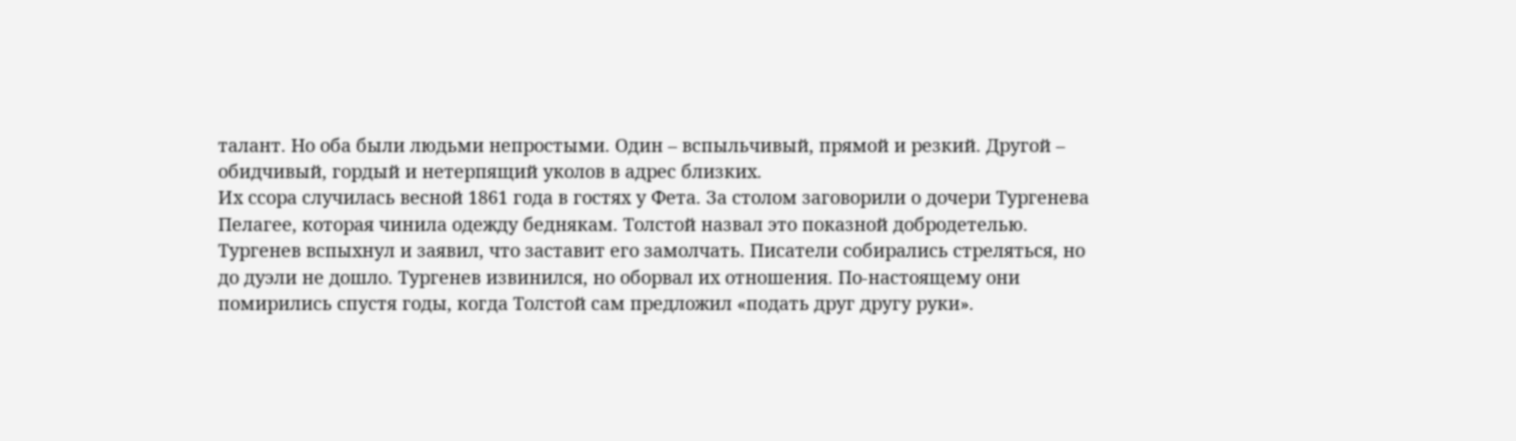талант. Но оба были людьми непростыми. Один – вспыльчивый, прямой и резкий. Другой – обидчивый, гордый и нетерпящий уколов в адрес близких.
Их ссора случилась весной 1861 года в гостях у Фета. За столом заговорили о дочери Тургенева Пелагее, которая чинила одежду беднякам. Толстой назвал это показной добродетелью. Тургенев вспыхнул и заявил, что заставит его замолчать. Писатели собирались стреляться, но до дуэли не дошло. Тургенев извинился, но оборвал их отношения. По-настоящему они помирились спустя годы, когда Толстой сам предложил «подать друг другу руки».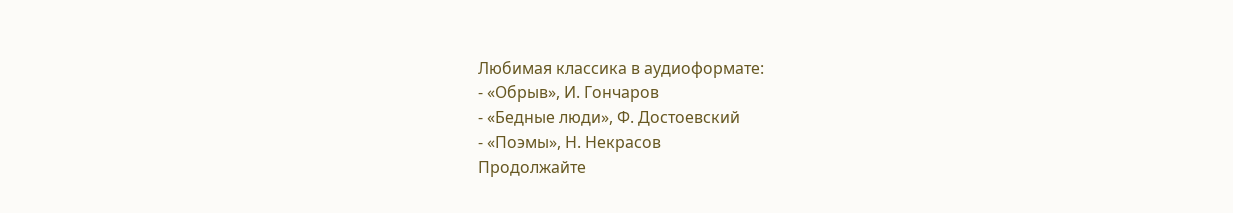Любимая классика в аудиоформате:
- «Обрыв», И. Гончаров
- «Бедные люди», Ф. Достоевский
- «Поэмы», Н. Некрасов
Продолжайте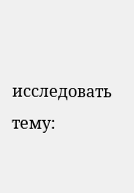исследовать тему: